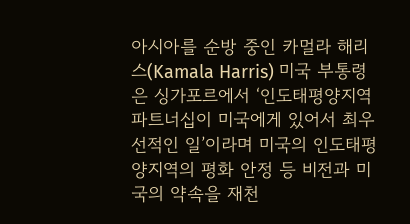아시아를 순방 중인 카멀라 해리스(Kamala Harris) 미국 부통령은 싱가포르에서 ‘인도태평양지역 파트너십이 미국에게 있어서 최우선적인 일’이라며 미국의 인도태평양지역의 평화 안정 등 비전과 미국의 약속을 재천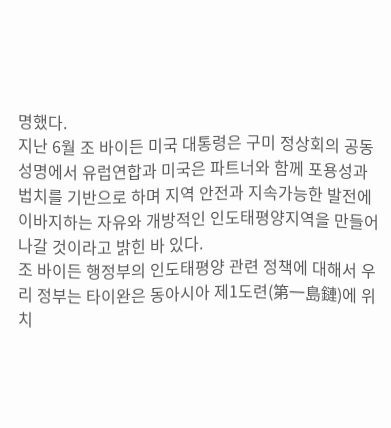명했다.
지난 6월 조 바이든 미국 대통령은 구미 정상회의 공동성명에서 유럽연합과 미국은 파트너와 함께 포용성과 법치를 기반으로 하며 지역 안전과 지속가능한 발전에 이바지하는 자유와 개방적인 인도태평양지역을 만들어 나갈 것이라고 밝힌 바 있다.
조 바이든 행정부의 인도태평양 관련 정책에 대해서 우리 정부는 타이완은 동아시아 제1도련(第一島鏈)에 위치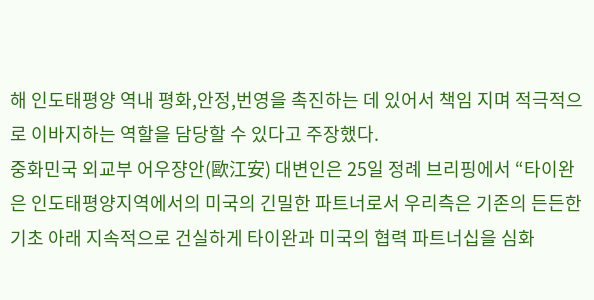해 인도태평양 역내 평화,안정,번영을 촉진하는 데 있어서 책임 지며 적극적으로 이바지하는 역할을 담당할 수 있다고 주장했다.
중화민국 외교부 어우쟝안(歐江安) 대변인은 25일 정례 브리핑에서 “타이완은 인도태평양지역에서의 미국의 긴밀한 파트너로서 우리측은 기존의 든든한 기초 아래 지속적으로 건실하게 타이완과 미국의 협력 파트너십을 심화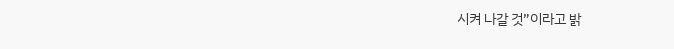시켜 나갈 것”이라고 밝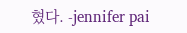혔다. -jennifer pai